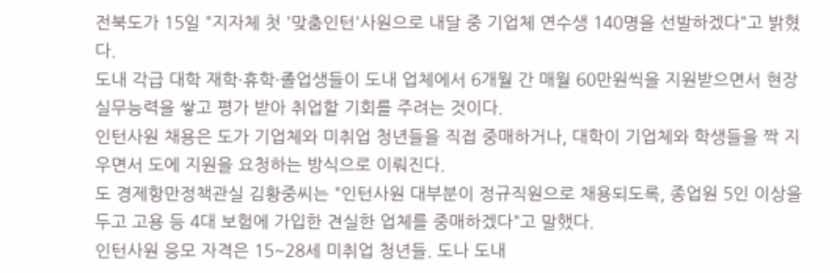전북도가 15일 "지자체 첫 '맞춤인턴'사원으로 내달 중 기업체 연수생 140명을 선발하겠다"고 밝혔다.
도내 각급 대학 재학·휴학·졸업생들이 도내 업체에서 6개월 간 매월 60만원씩을 지원받으면서 현장 실무능력을 쌓고 평가 받아 취업할 기회를 주려는 것이다.
인턴사원 채용은 도가 기업체와 미취업 청년들을 직접 중매하거나, 대학이 기업체와 학생들을 짝 지우면서 도에 지원을 요청하는 방식으로 이뤄진다.
도 경제항만정책관실 김황중씨는 "인턴사원 대부분이 정규직원으로 채용되도록, 종업원 5인 이상을 두고 고용 등 4대 보험에 가입한 견실한 업체를 중매하겠다"고 말했다.
인턴사원 응모 자격은 15~28세 미취업 청년들. 도나 도내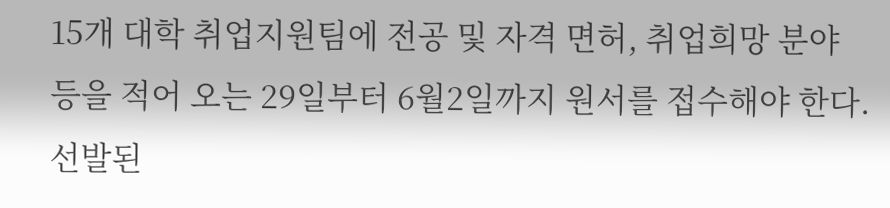15개 대학 취업지원팀에 전공 및 자격 면허, 취업희망 분야 등을 적어 오는 29일부터 6월2일까지 원서를 접수해야 한다. 선발된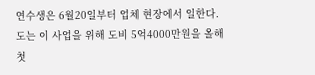연수생은 6월20일부터 업체 현장에서 일한다.
도는 이 사업을 위해 도비 5억4000만원을 올해 첫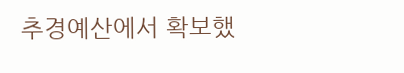추경예산에서 확보했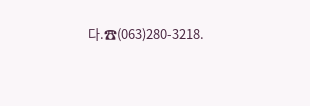다.☎(063)280-3218.